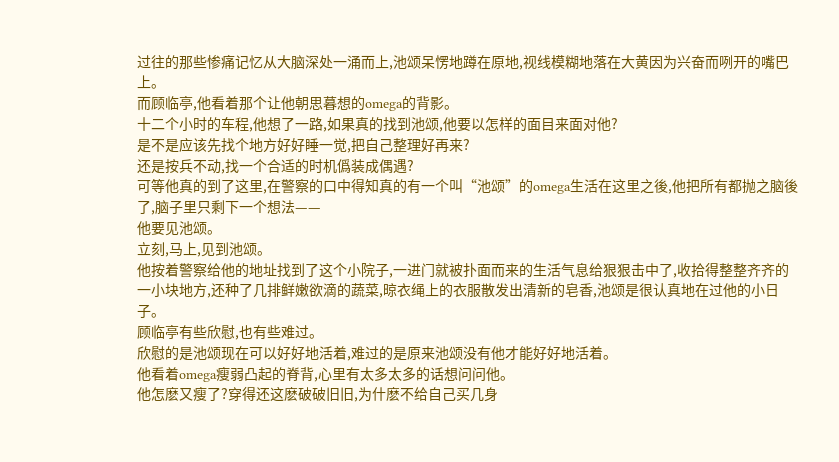过往的那些惨痛记忆从大脑深处一涌而上,池颂呆愣地蹲在原地,视线模糊地落在大黄因为兴奋而咧开的嘴巴上。
而顾临亭,他看着那个让他朝思暮想的omega的背影。
十二个小时的车程,他想了一路,如果真的找到池颂,他要以怎样的面目来面对他?
是不是应该先找个地方好好睡一觉,把自己整理好再来?
还是按兵不动,找一个合适的时机僞装成偶遇?
可等他真的到了这里,在警察的口中得知真的有一个叫“池颂”的omega生活在这里之後,他把所有都抛之脑後了,脑子里只剩下一个想法——
他要见池颂。
立刻,马上,见到池颂。
他按着警察给他的地址找到了这个小院子,一进门就被扑面而来的生活气息给狠狠击中了,收拾得整整齐齐的一小块地方,还种了几排鲜嫩欲滴的蔬菜,晾衣绳上的衣服散发出清新的皂香,池颂是很认真地在过他的小日子。
顾临亭有些欣慰,也有些难过。
欣慰的是池颂现在可以好好地活着,难过的是原来池颂没有他才能好好地活着。
他看着omega瘦弱凸起的脊背,心里有太多太多的话想问问他。
他怎麽又瘦了?穿得还这麽破破旧旧,为什麽不给自己买几身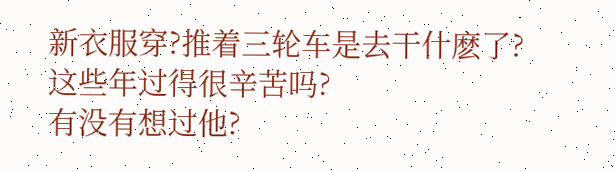新衣服穿?推着三轮车是去干什麽了?
这些年过得很辛苦吗?
有没有想过他?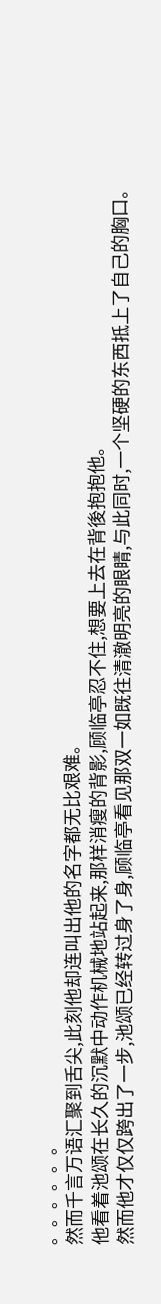。。。。。。
然而千言万语汇聚到舌尖,此刻他却连叫出他的名字都无比艰难。
他看着池颂在长久的沉默中动作机械地站起来,那样消瘦的背影,顾临亭忍不住,想要上去在背後抱抱他。
然而他才仅仅跨出了一步,池颂已经转过身了身,顾临亭看见那双一如既往清澈明亮的眼睛,与此同时,一个坚硬的东西抵上了自己的胸口。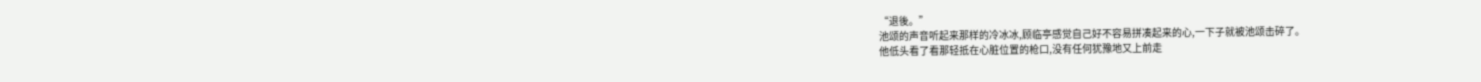“退後。”
池颂的声音听起来那样的冷冰冰,顾临亭感觉自己好不容易拼凑起来的心,一下子就被池颂击碎了。
他低头看了看那轻抵在心脏位置的枪口,没有任何犹豫地又上前走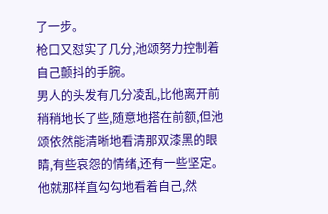了一步。
枪口又怼实了几分,池颂努力控制着自己颤抖的手腕。
男人的头发有几分凌乱,比他离开前稍稍地长了些,随意地搭在前额,但池颂依然能清晰地看清那双漆黑的眼睛,有些哀怨的情绪,还有一些坚定。
他就那样直勾勾地看着自己,然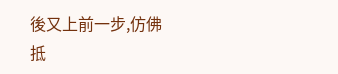後又上前一步,仿佛抵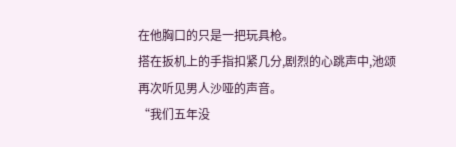在他胸口的只是一把玩具枪。
搭在扳机上的手指扣紧几分,剧烈的心跳声中,池颂再次听见男人沙哑的声音。
“我们五年没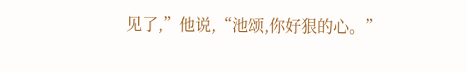见了,”他说,“池颂,你好狠的心。”